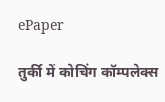ePaper

तुर्की में कोचिंग कॉम्पलेक्स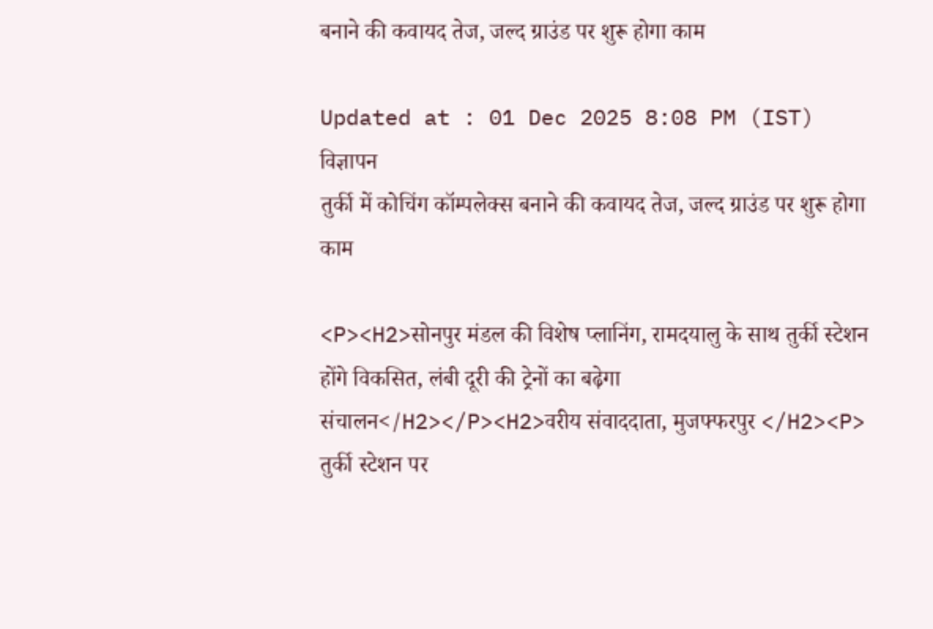बनाने की कवायद तेज, जल्द ग्राउंड पर शुरू होगा काम

Updated at : 01 Dec 2025 8:08 PM (IST)
विज्ञापन
तुर्की में कोचिंग कॉम्पलेक्स बनाने की कवायद तेज, जल्द ग्राउंड पर शुरू होगा काम

<P><H2>सोनपुर मंडल की विशेष प्लानिंग, रामदयालु के साथ तुर्की स्टेशन होंगे विकसित, लंबी दूरी की ट्रेनों का बढ़ेगा संचालन</H2></P><H2>वरीय संवाददाता, मुजफ्फरपुर </H2><P> तुर्की स्टेशन पर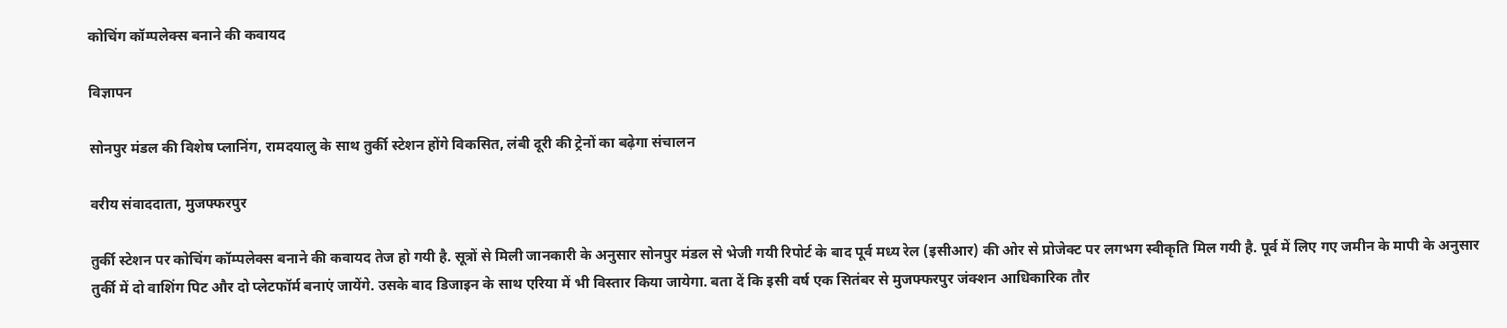कोचिंग कॉम्पलेक्स बनाने की कवायद

विज्ञापन

सोनपुर मंडल की विशेष प्लानिंग, रामदयालु के साथ तुर्की स्टेशन होंगे विकसित, लंबी दूरी की ट्रेनों का बढ़ेगा संचालन

वरीय संवाददाता, मुजफ्फरपुर

तुर्की स्टेशन पर कोचिंग कॉम्पलेक्स बनाने की कवायद तेज हो गयी है. सूत्रों से मिली जानकारी के अनुसार सोनपुर मंडल से भेजी गयी रिपोर्ट के बाद पूर्व मध्य रेल (इसीआर) की ओर से प्रोजेक्ट पर लगभग स्वीकृति मिल गयी है. पूर्व में लिए गए जमीन के मापी के अनुसार तुर्की में दो वाशिंग पिट और दो प्लेटफॉर्म बनाएं जायेंगे. उसके बाद डिजाइन के साथ एरिया में भी विस्तार किया जायेगा. बता दें कि इसी वर्ष एक सितंबर से मुजफ्फरपुर जंक्शन आधिकारिक तौर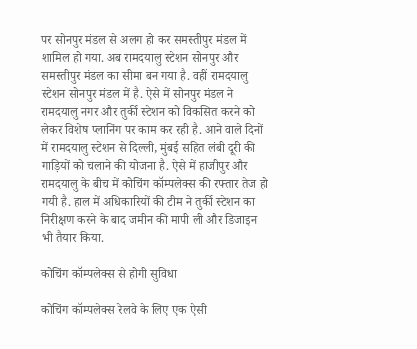पर सोनपुर मंडल से अलग हो कर समस्तीपुर मंडल में शामिल हो गया. अब रामदयालु स्टेशन सोनपुर और समस्तीपुर मंडल का सीमा बन गया है. वहीं रामदयालु स्टेशन सोनपुर मंडल में है. ऐसे में सोनपुर मंडल ने रामदयालु नगर और तुर्की स्टेशन को विकसित करने को लेकर विशेष प्लानिंग पर काम कर रही है. आने वाले दिनों में रामदयालु स्टेशन से दिल्ली, मुंबई सहित लंबी दूरी की गाड़ियों को चलाने की योजना है. ऐसे में हाजीपुर और रामदयालु के बीच में कोचिंग कॉम्पलेक्स की रफ्तार तेज हो गयी है. हाल में अधिकारियों की टीम ने तुर्की स्टेशन का निरीक्षण करने के बाद जमीन की मापी ली और डिजाइन भी तैयार किया.

कोचिंग कॉम्पलेक्स से होगी सुविधा

कोचिंग कॉम्पलेक्स रेलवे के लिए एक ऐसी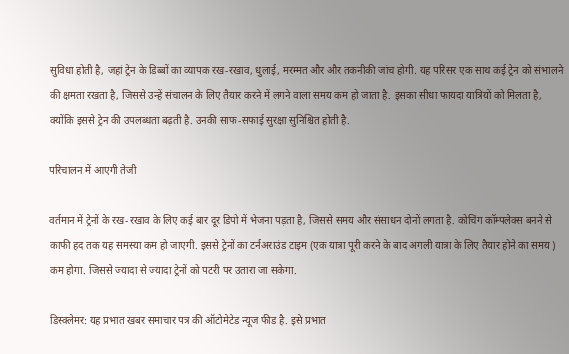सुविधा होती है, जहां ट्रेन के डिब्बों का व्यापक रख-रखाव, धुलाई, मरम्मत और और तकनीकी जांच होगी. यह परिसर एक साथ कई ट्रेन को संभालने की क्षमता रखता है, जिससे उन्हें संचालन के लिए तैयार करने में लगने वाला समय कम हो जाता है. इसका सीधा फायदा यात्रियों को मिलता है, क्योंकि इससे ट्रेन की उपलब्धता बढ़ती है. उनकी साफ-सफाई सुरक्षा सुनिश्चित होती है.

परिचालन में आएगी तेजी

वर्तमान में ट्रेनों के रख-रखाव के लिए कई बार दूर डिपो में भेजना पड़ता है, जिससे समय और संसाधन दोनों लगता है. कोचिंग कॉम्पलेक्स बनने से काफी हद तक यह समस्या कम हो जाएगी. इससे ट्रेनों का टर्नअराउंड टाइम (एक यात्रा पूरी करने के बाद अगली यात्रा के लिए तैयार होने का समय ) कम होगा. जिससे ज्यादा से ज्यादा ट्रेनों को पटरी पर उतारा जा सकेगा.

डिस्क्लेमर: यह प्रभात खबर समाचार पत्र की ऑटोमेटेड न्यूज फीड है. इसे प्रभात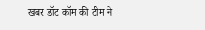खबर डॉट कॉम की टीम ने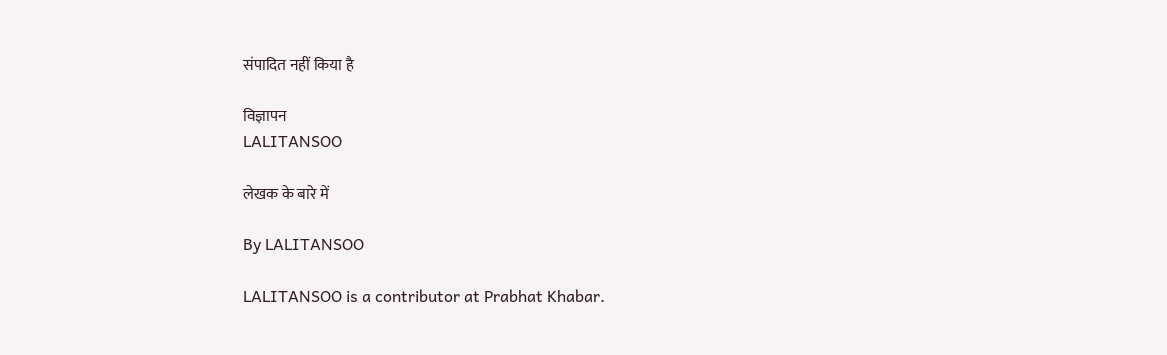संपादित नहीं किया है

विज्ञापन
LALITANSOO

लेखक के बारे में

By LALITANSOO

LALITANSOO is a contributor at Prabhat Khabar.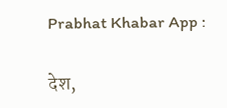Prabhat Khabar App :

देश,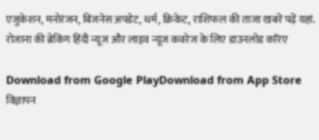एजुकेशन, मनोरंजन, बिजनेस अपडेट, धर्म, क्रिकेट, राशिफल की ताजा खबरें पढ़ें यहां. रोजाना की ब्रेकिंग हिंदी न्यूज और लाइव न्यूज कवरेज के लिए डाउनलोड करिए

Download from Google PlayDownload from App Store
विज्ञापन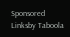Sponsored Linksby Taboola